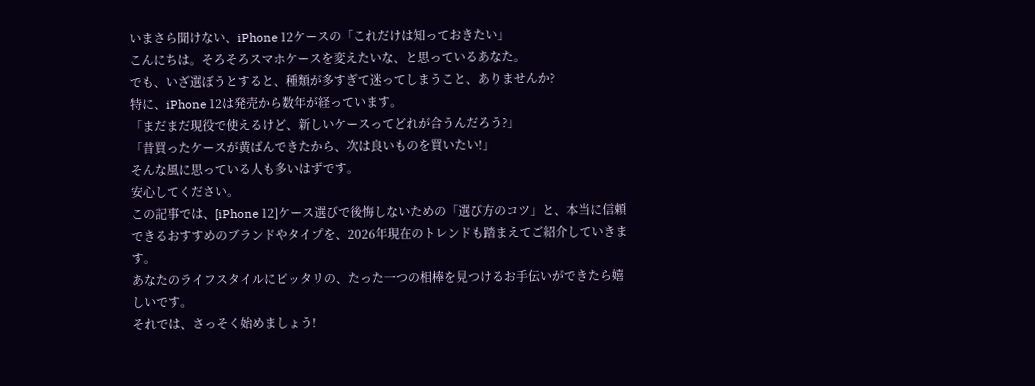いまさら聞けない、iPhone 12ケースの「これだけは知っておきたい」
こんにちは。そろそろスマホケースを変えたいな、と思っているあなた。
でも、いざ選ぼうとすると、種類が多すぎて迷ってしまうこと、ありませんか?
特に、iPhone 12は発売から数年が経っています。
「まだまだ現役で使えるけど、新しいケースってどれが合うんだろう?」
「昔買ったケースが黄ばんできたから、次は良いものを買いたい!」
そんな風に思っている人も多いはずです。
安心してください。
この記事では、[iPhone 12]ケース選びで後悔しないための「選び方のコツ」と、本当に信頼できるおすすめのブランドやタイプを、2026年現在のトレンドも踏まえてご紹介していきます。
あなたのライフスタイルにピッタリの、たった一つの相棒を見つけるお手伝いができたら嬉しいです。
それでは、さっそく始めましょう!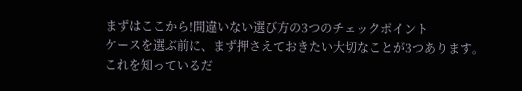まずはここから!間違いない選び方の3つのチェックポイント
ケースを選ぶ前に、まず押さえておきたい大切なことが3つあります。
これを知っているだ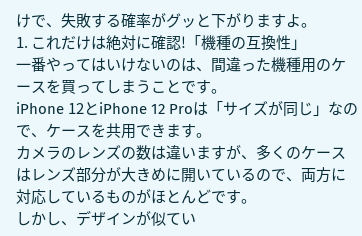けで、失敗する確率がグッと下がりますよ。
1. これだけは絶対に確認!「機種の互換性」
一番やってはいけないのは、間違った機種用のケースを買ってしまうことです。
iPhone 12とiPhone 12 Proは「サイズが同じ」なので、ケースを共用できます。
カメラのレンズの数は違いますが、多くのケースはレンズ部分が大きめに開いているので、両方に対応しているものがほとんどです。
しかし、デザインが似てい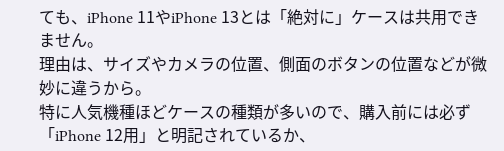ても、iPhone 11やiPhone 13とは「絶対に」ケースは共用できません。
理由は、サイズやカメラの位置、側面のボタンの位置などが微妙に違うから。
特に人気機種ほどケースの種類が多いので、購入前には必ず「iPhone 12用」と明記されているか、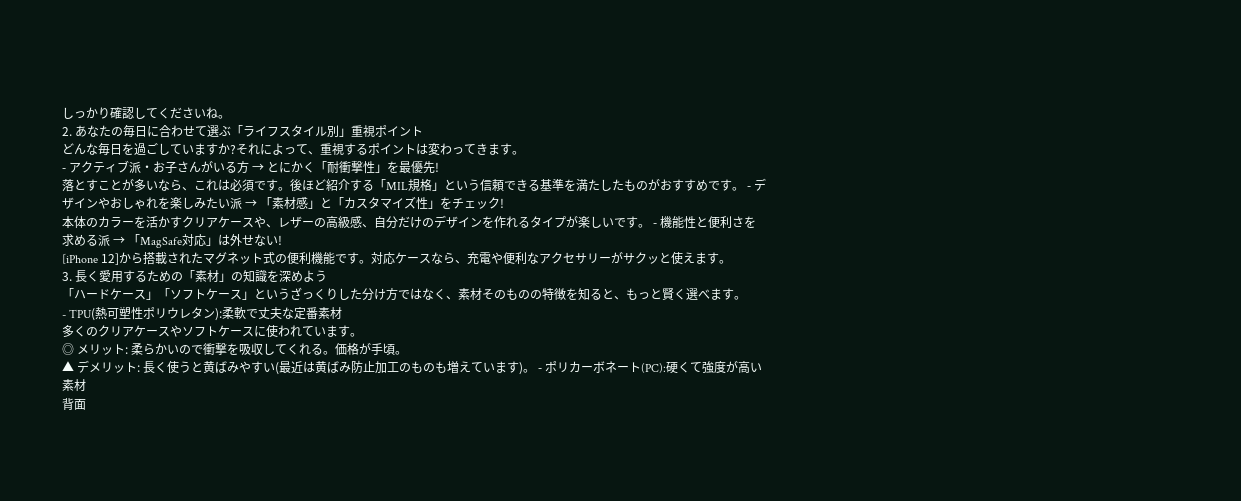しっかり確認してくださいね。
2. あなたの毎日に合わせて選ぶ「ライフスタイル別」重視ポイント
どんな毎日を過ごしていますか?それによって、重視するポイントは変わってきます。
- アクティブ派・お子さんがいる方 → とにかく「耐衝撃性」を最優先!
落とすことが多いなら、これは必須です。後ほど紹介する「MIL規格」という信頼できる基準を満たしたものがおすすめです。 - デザインやおしゃれを楽しみたい派 → 「素材感」と「カスタマイズ性」をチェック!
本体のカラーを活かすクリアケースや、レザーの高級感、自分だけのデザインを作れるタイプが楽しいです。 - 機能性と便利さを求める派 → 「MagSafe対応」は外せない!
[iPhone 12]から搭載されたマグネット式の便利機能です。対応ケースなら、充電や便利なアクセサリーがサクッと使えます。
3. 長く愛用するための「素材」の知識を深めよう
「ハードケース」「ソフトケース」というざっくりした分け方ではなく、素材そのものの特徴を知ると、もっと賢く選べます。
- TPU(熱可塑性ポリウレタン):柔軟で丈夫な定番素材
多くのクリアケースやソフトケースに使われています。
◎ メリット: 柔らかいので衝撃を吸収してくれる。価格が手頃。
▲ デメリット: 長く使うと黄ばみやすい(最近は黄ばみ防止加工のものも増えています)。 - ポリカーボネート(PC):硬くて強度が高い素材
背面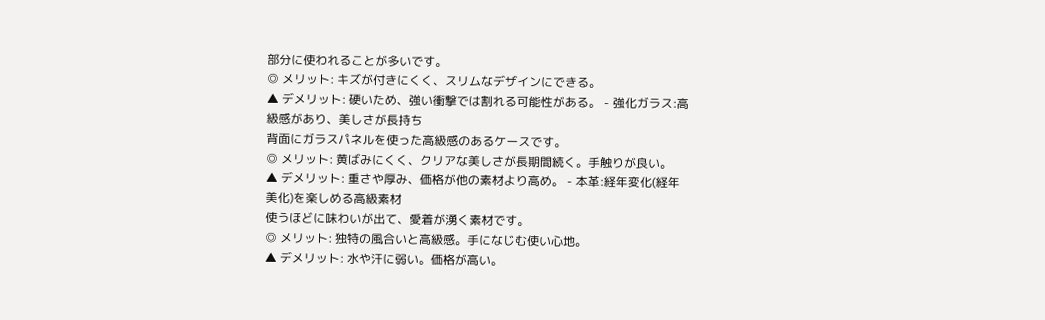部分に使われることが多いです。
◎ メリット: キズが付きにくく、スリムなデザインにできる。
▲ デメリット: 硬いため、強い衝撃では割れる可能性がある。 - 強化ガラス:高級感があり、美しさが長持ち
背面にガラスパネルを使った高級感のあるケースです。
◎ メリット: 黄ばみにくく、クリアな美しさが長期間続く。手触りが良い。
▲ デメリット: 重さや厚み、価格が他の素材より高め。 - 本革:経年変化(経年美化)を楽しめる高級素材
使うほどに味わいが出て、愛着が湧く素材です。
◎ メリット: 独特の風合いと高級感。手になじむ使い心地。
▲ デメリット: 水や汗に弱い。価格が高い。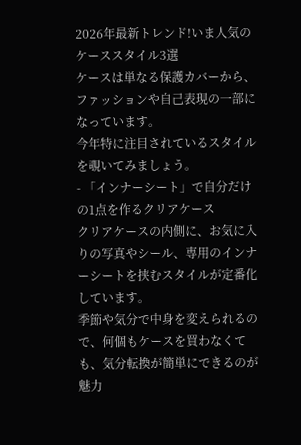2026年最新トレンド!いま人気のケーススタイル3選
ケースは単なる保護カバーから、ファッションや自己表現の一部になっています。
今年特に注目されているスタイルを覗いてみましょう。
- 「インナーシート」で自分だけの1点を作るクリアケース
クリアケースの内側に、お気に入りの写真やシール、専用のインナーシートを挟むスタイルが定番化しています。
季節や気分で中身を変えられるので、何個もケースを買わなくても、気分転換が簡単にできるのが魅力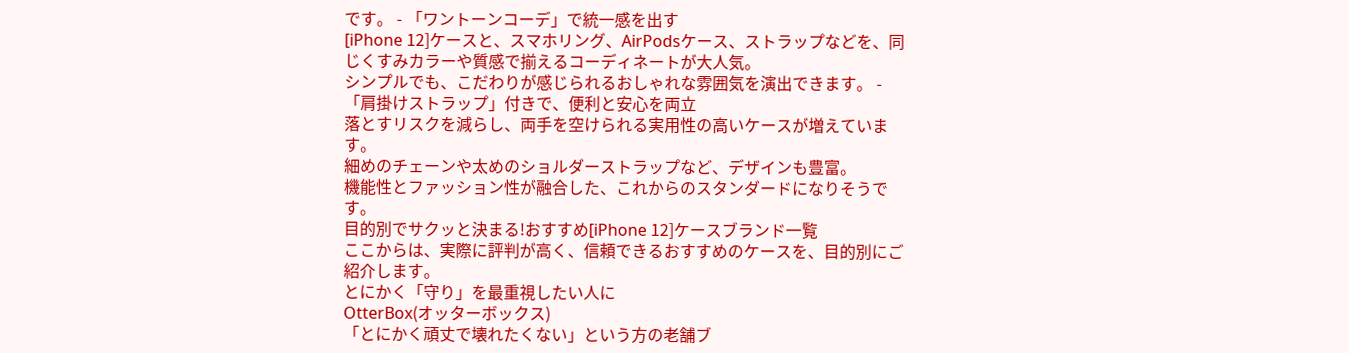です。 - 「ワントーンコーデ」で統一感を出す
[iPhone 12]ケースと、スマホリング、AirPodsケース、ストラップなどを、同じくすみカラーや質感で揃えるコーディネートが大人気。
シンプルでも、こだわりが感じられるおしゃれな雰囲気を演出できます。 - 「肩掛けストラップ」付きで、便利と安心を両立
落とすリスクを減らし、両手を空けられる実用性の高いケースが増えています。
細めのチェーンや太めのショルダーストラップなど、デザインも豊富。
機能性とファッション性が融合した、これからのスタンダードになりそうです。
目的別でサクッと決まる!おすすめ[iPhone 12]ケースブランド一覧
ここからは、実際に評判が高く、信頼できるおすすめのケースを、目的別にご紹介します。
とにかく「守り」を最重視したい人に
OtterBox(オッターボックス)
「とにかく頑丈で壊れたくない」という方の老舗ブ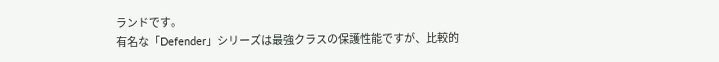ランドです。
有名な「Defender」シリーズは最強クラスの保護性能ですが、比較的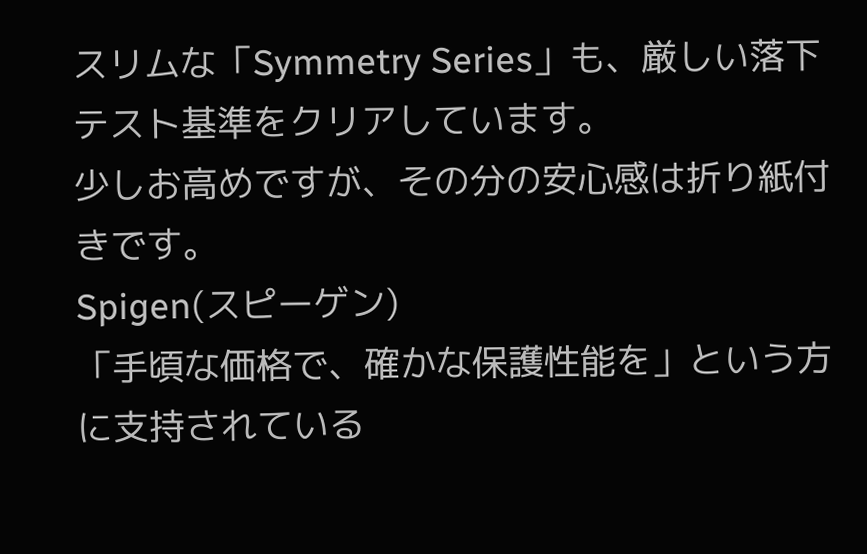スリムな「Symmetry Series」も、厳しい落下テスト基準をクリアしています。
少しお高めですが、その分の安心感は折り紙付きです。
Spigen(スピーゲン)
「手頃な価格で、確かな保護性能を」という方に支持されている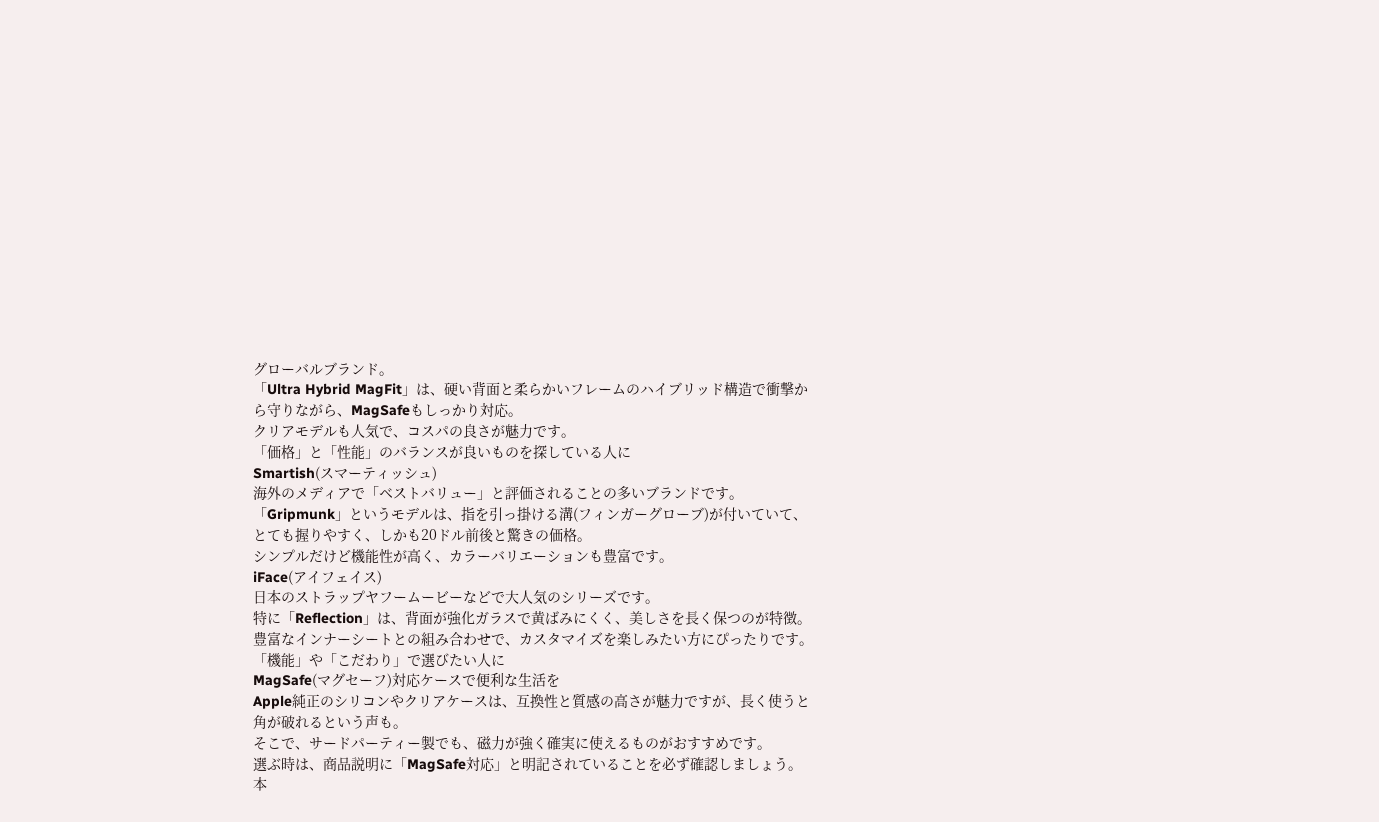グローバルブランド。
「Ultra Hybrid MagFit」は、硬い背面と柔らかいフレームのハイブリッド構造で衝撃から守りながら、MagSafeもしっかり対応。
クリアモデルも人気で、コスパの良さが魅力です。
「価格」と「性能」のバランスが良いものを探している人に
Smartish(スマーティッシュ)
海外のメディアで「ベストバリュー」と評価されることの多いブランドです。
「Gripmunk」というモデルは、指を引っ掛ける溝(フィンガーグローブ)が付いていて、とても握りやすく、しかも20ドル前後と驚きの価格。
シンプルだけど機能性が高く、カラーバリエーションも豊富です。
iFace(アイフェイス)
日本のストラップヤフームービーなどで大人気のシリーズです。
特に「Reflection」は、背面が強化ガラスで黄ばみにくく、美しさを長く保つのが特徴。
豊富なインナーシートとの組み合わせで、カスタマイズを楽しみたい方にぴったりです。
「機能」や「こだわり」で選びたい人に
MagSafe(マグセーフ)対応ケースで便利な生活を
Apple純正のシリコンやクリアケースは、互換性と質感の高さが魅力ですが、長く使うと角が破れるという声も。
そこで、サードパーティー製でも、磁力が強く確実に使えるものがおすすめです。
選ぶ時は、商品説明に「MagSafe対応」と明記されていることを必ず確認しましょう。
本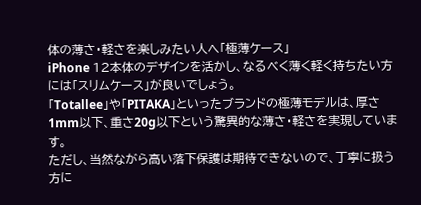体の薄さ・軽さを楽しみたい人へ「極薄ケース」
iPhone 12本体のデザインを活かし、なるべく薄く軽く持ちたい方には「スリムケース」が良いでしょう。
「Totallee」や「PITAKA」といったブランドの極薄モデルは、厚さ1mm以下、重さ20g以下という驚異的な薄さ・軽さを実現しています。
ただし、当然ながら高い落下保護は期待できないので、丁寧に扱う方に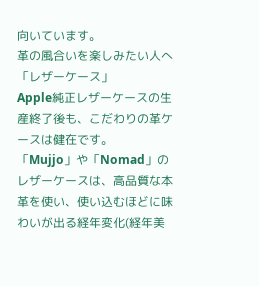向いています。
革の風合いを楽しみたい人へ「レザーケース」
Apple純正レザーケースの生産終了後も、こだわりの革ケースは健在です。
「Mujjo」や「Nomad」のレザーケースは、高品質な本革を使い、使い込むほどに味わいが出る経年変化(経年美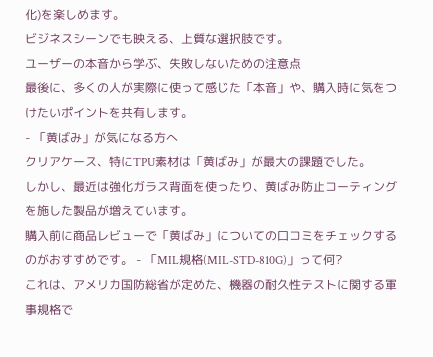化)を楽しめます。
ビジネスシーンでも映える、上質な選択肢です。
ユーザーの本音から学ぶ、失敗しないための注意点
最後に、多くの人が実際に使って感じた「本音」や、購入時に気をつけたいポイントを共有します。
- 「黄ばみ」が気になる方へ
クリアケース、特にTPU素材は「黄ばみ」が最大の課題でした。
しかし、最近は強化ガラス背面を使ったり、黄ばみ防止コーティングを施した製品が増えています。
購入前に商品レビューで「黄ばみ」についての口コミをチェックするのがおすすめです。 - 「MIL規格(MIL-STD-810G)」って何?
これは、アメリカ国防総省が定めた、機器の耐久性テストに関する軍事規格で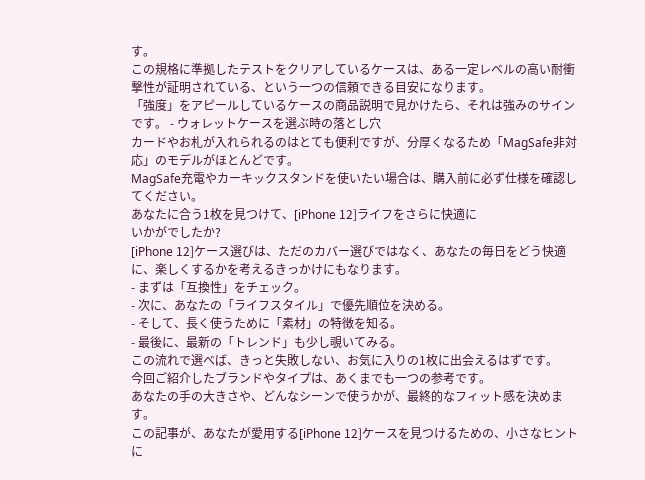す。
この規格に準拠したテストをクリアしているケースは、ある一定レベルの高い耐衝撃性が証明されている、という一つの信頼できる目安になります。
「強度」をアピールしているケースの商品説明で見かけたら、それは強みのサインです。 - ウォレットケースを選ぶ時の落とし穴
カードやお札が入れられるのはとても便利ですが、分厚くなるため「MagSafe非対応」のモデルがほとんどです。
MagSafe充電やカーキックスタンドを使いたい場合は、購入前に必ず仕様を確認してください。
あなたに合う1枚を見つけて、[iPhone 12]ライフをさらに快適に
いかがでしたか?
[iPhone 12]ケース選びは、ただのカバー選びではなく、あなたの毎日をどう快適に、楽しくするかを考えるきっかけにもなります。
- まずは「互換性」をチェック。
- 次に、あなたの「ライフスタイル」で優先順位を決める。
- そして、長く使うために「素材」の特徴を知る。
- 最後に、最新の「トレンド」も少し覗いてみる。
この流れで選べば、きっと失敗しない、お気に入りの1枚に出会えるはずです。
今回ご紹介したブランドやタイプは、あくまでも一つの参考です。
あなたの手の大きさや、どんなシーンで使うかが、最終的なフィット感を決めます。
この記事が、あなたが愛用する[iPhone 12]ケースを見つけるための、小さなヒントに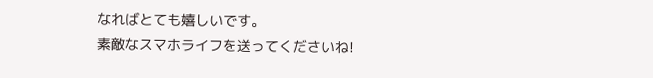なればとても嬉しいです。
素敵なスマホライフを送ってくださいね!